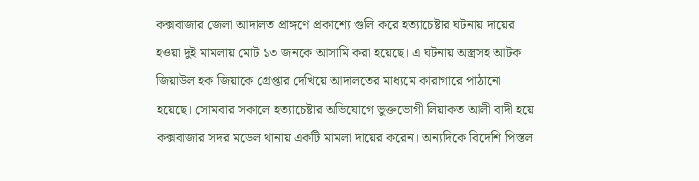কক্সবাজার জেলা আদালত প্রাঙ্গণে প্রকাশ্যে গুলি করে হত্যাচেষ্টার ঘটনায় দায়ের হওয়া দুই মামলায় মোট ১৩ জনকে আসামি করা হয়েছে। এ ঘটনায় অস্ত্রসহ আটক জিয়াউল হক জিয়াকে গ্রেপ্তার দেখিয়ে আদালতের মাধ্যমে কারাগারে পাঠানো হয়েছে। সোমবার সকালে হত্যাচেষ্টার অভিযোগে ভুক্তভোগী লিয়াকত আলী বাদী হয়ে কক্সবাজার সদর মডেল থানায় একটি মামলা দায়ের করেন। অন্যদিকে বিদেশি পিস্তল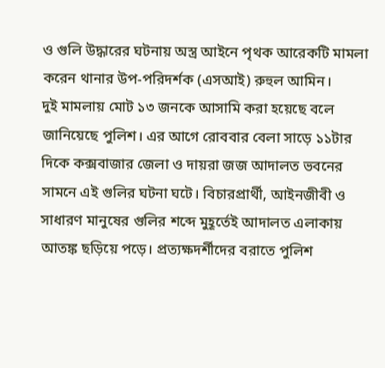ও গুলি উদ্ধারের ঘটনায় অস্ত্র আইনে পৃথক আরেকটি মামলা করেন থানার উপ-পরিদর্শক (এসআই) রুহুল আমিন।
দুই মামলায় মোট ১৩ জনকে আসামি করা হয়েছে বলে জানিয়েছে পুলিশ। এর আগে রোববার বেলা সাড়ে ১১টার দিকে কক্সবাজার জেলা ও দায়রা জজ আদালত ভবনের সামনে এই গুলির ঘটনা ঘটে। বিচারপ্রার্থী, আইনজীবী ও সাধারণ মানুষের গুলির শব্দে মুহূর্তেই আদালত এলাকায় আতঙ্ক ছড়িয়ে পড়ে। প্রত্যক্ষদর্শীদের বরাতে পুলিশ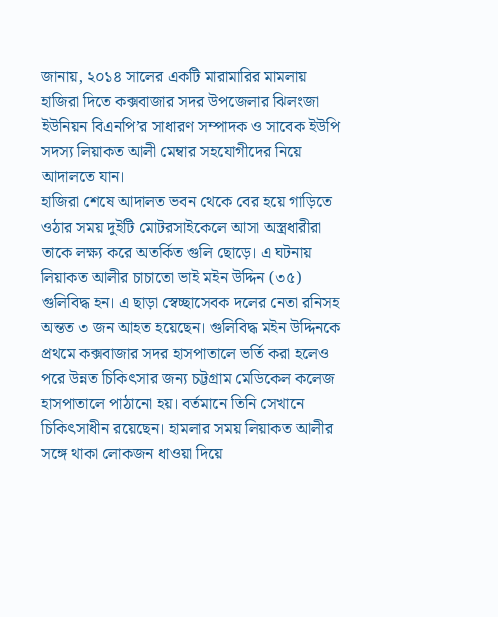জানায়, ২০১৪ সালের একটি মারামারির মামলায় হাজিরা দিতে কক্সবাজার সদর উপজেলার ঝিলংজা ইউনিয়ন বিএনপি’র সাধারণ সম্পাদক ও সাবেক ইউপি সদস্য লিয়াকত আলী মেম্বার সহযোগীদের নিয়ে আদালতে যান।
হাজিরা শেষে আদালত ভবন থেকে বের হয়ে গাড়িতে ওঠার সময় দুইটি মোটরসাইকেলে আসা অস্ত্রধারীরা তাকে লক্ষ্য করে অতর্কিত গুলি ছোড়ে। এ ঘটনায় লিয়াকত আলীর চাচাতো ভাই মইন উদ্দিন (৩৫) গুলিবিদ্ধ হন। এ ছাড়া স্বেচ্ছাসেবক দলের নেতা রনিসহ অন্তত ৩ জন আহত হয়েছেন। গুলিবিদ্ধ মইন উদ্দিনকে প্রথমে কক্সবাজার সদর হাসপাতালে ভর্তি করা হলেও পরে উন্নত চিকিৎসার জন্য চট্টগ্রাম মেডিকেল কলেজ হাসপাতালে পাঠানো হয়। বর্তমানে তিনি সেখানে চিকিৎসাধীন রয়েছেন। হামলার সময় লিয়াকত আলীর সঙ্গে থাকা লোকজন ধাওয়া দিয়ে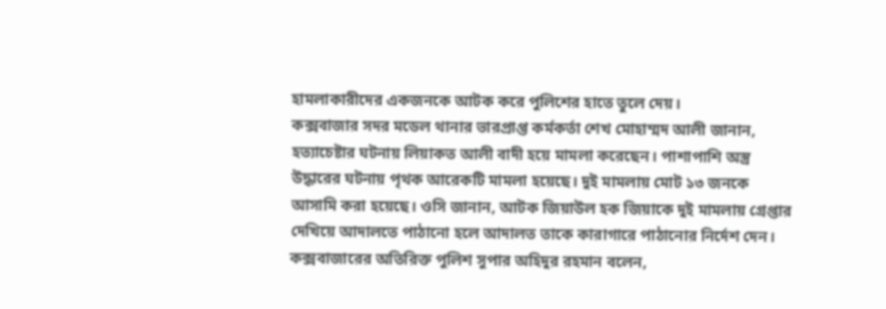হামলাকারীদের একজনকে আটক করে পুলিশের হাতে তুলে দেয়।
কক্সবাজার সদর মডেল থানার ভারপ্রাপ্ত কর্মকর্তা শেখ মোহাম্মদ আলী জানান, হত্যাচেষ্টার ঘটনায় লিয়াকত আলী বাদী হয়ে মামলা করেছেন। পাশাপাশি অস্ত্র উদ্ধারের ঘটনায় পৃথক আরেকটি মামলা হয়েছে। দুই মামলায় মোট ১৩ জনকে আসামি করা হয়েছে। ওসি জানান, আটক জিয়াউল হক জিয়াকে দুই মামলায় গ্রেপ্তার দেখিয়ে আদালতে পাঠানো হলে আদালত তাকে কারাগারে পাঠানোর নির্দেশ দেন। কক্সবাজারের অতিরিক্ত পুলিশ সুপার অহিদুর রহমান বলেন,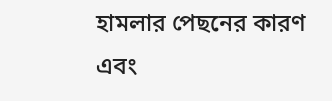হামলার পেছনের কারণ এবং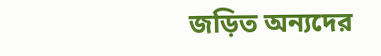জড়িত অন্যদের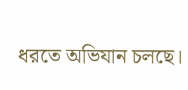ধরতে অভিযান চলছে।